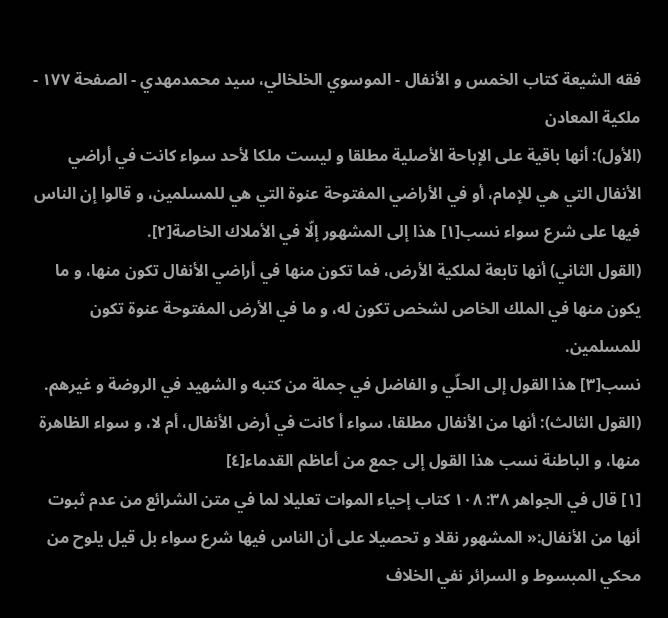فقه الشيعة كتاب الخمس و الأنفال - الموسوي الخلخالي، سيد محمدمهدي - الصفحة ١٧٧ - ملكية المعادن
(الأول): أنها باقية على الإباحة الأصلية مطلقا و ليست ملكا لأحد سواء كانت في أراضي الأنفال التي هي للإمام، أو في الأراضي المفتوحة عنوة التي هي للمسلمين، و قالوا إن الناس فيها على شرع سواء نسب[١] هذا إلى المشهور إلّا في الأملاك الخاصة[٢].
(القول الثاني) أنها تابعة لملكية الأرض، فما تكون منها في أراضي الأنفال تكون منها، و ما يكون منها في الملك الخاص لشخص تكون له، و ما في الأرض المفتوحة عنوة تكون للمسلمين.
نسب[٣] هذا القول إلى الحلّي و الفاضل في جملة من كتبه و الشهيد في الروضة و غيرهم.
(القول الثالث): أنها من الأنفال مطلقا، سواء أ كانت في أرض الأنفال، أم لا، و سواء الظاهرة منها، و الباطنة نسب هذا القول إلى جمع من أعاظم القدماء[٤]
[١] قال في الجواهر ٣٨: ١٠٨ كتاب إحياء الموات تعليلا لما في متن الشرائع من عدم ثبوت أنها من الأنفال:« المشهور نقلا و تحصيلا على أن الناس فيها شرع سواء بل قيل يلوح من محكي المبسوط و السرائر نفي الخلاف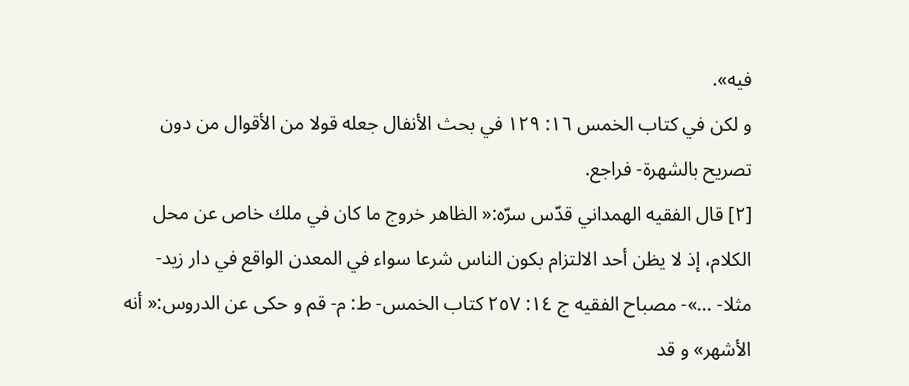فيه».
و لكن في كتاب الخمس ١٦: ١٢٩ في بحث الأنفال جعله قولا من الأقوال من دون تصريح بالشهرة- فراجع.
[٢] قال الفقيه الهمداني قدّس سرّه:« الظاهر خروج ما كان في ملك خاص عن محل الكلام، إذ لا يظن أحد الالتزام بكون الناس شرعا سواء في المعدن الواقع في دار زيد- مثلا- ...»- مصباح الفقيه ج ١٤: ٢٥٧ كتاب الخمس- ط: م- قم و حكى عن الدروس:« أنه الأشهر» و قد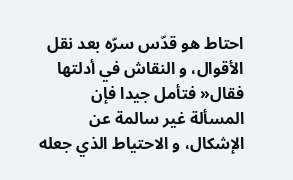احتاط هو قدّس سرّه بعد نقل الأقوال، و النقاش في أدلتها فقال« فتأمل جيدا فإن المسألة غير سالمة عن الإشكال، و الاحتياط الذي جعله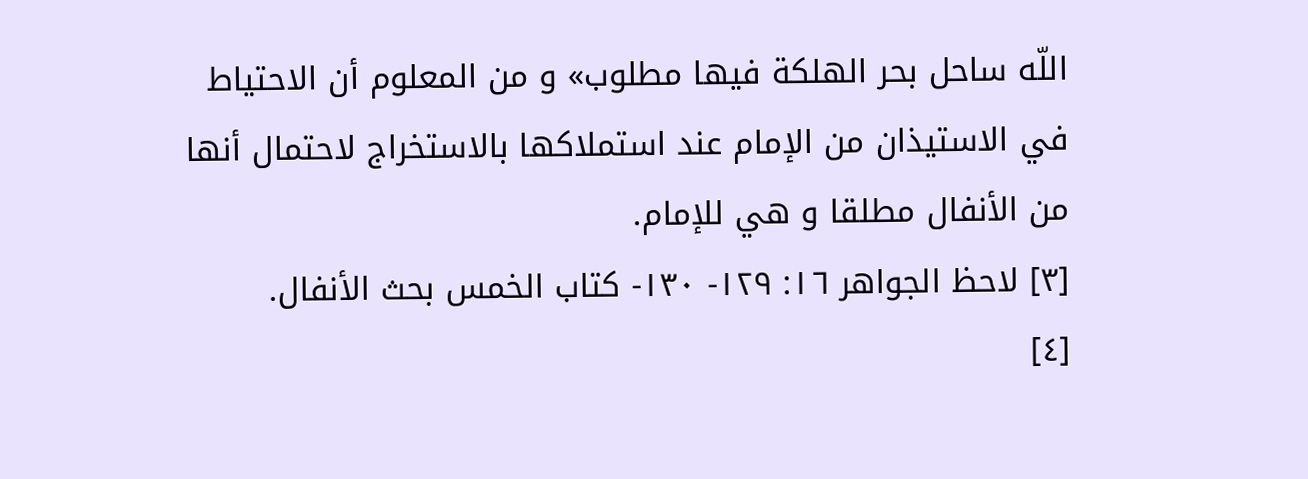اللّه ساحل بحر الهلكة فيها مطلوب» و من المعلوم أن الاحتياط في الاستيذان من الإمام عند استملاكها بالاستخراج لاحتمال أنها من الأنفال مطلقا و هي للإمام.
[٣] لاحظ الجواهر ١٦: ١٢٩- ١٣٠- كتاب الخمس بحث الأنفال.
[٤]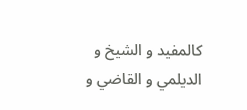كالمفيد و الشيخ و الديلمي و القاضي و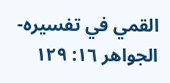القمي في تفسيره- الجواهر ١٦: ١٢٩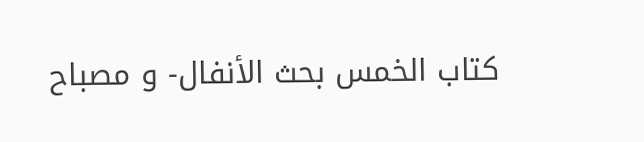كتاب الخمس بحث الأنفال- و مصباح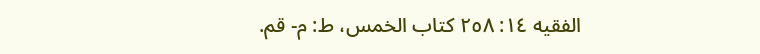الفقيه ١٤: ٢٥٨ كتاب الخمس، ط: م- قم.